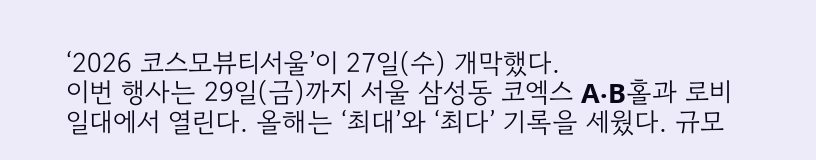‘2026 코스모뷰티서울’이 27일(수) 개막했다.
이번 행사는 29일(금)까지 서울 삼성동 코엑스 A‧B홀과 로비 일대에서 열린다. 올해는 ‘최대’와 ‘최다’ 기록을 세웠다. 규모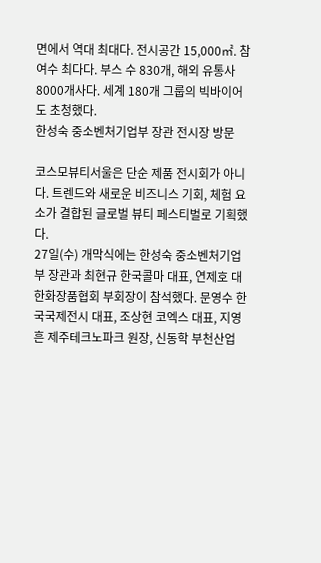면에서 역대 최대다. 전시공간 15,000㎡. 참여수 최다다. 부스 수 830개, 해외 유통사 8000개사다. 세계 180개 그룹의 빅바이어도 초청했다.
한성숙 중소벤처기업부 장관 전시장 방문

코스모뷰티서울은 단순 제품 전시회가 아니다. 트렌드와 새로운 비즈니스 기회, 체험 요소가 결합된 글로벌 뷰티 페스티벌로 기획했다.
27일(수) 개막식에는 한성숙 중소벤처기업부 장관과 최현규 한국콜마 대표, 연제호 대한화장품협회 부회장이 참석했다. 문영수 한국국제전시 대표, 조상현 코엑스 대표, 지영흔 제주테크노파크 원장, 신동학 부천산업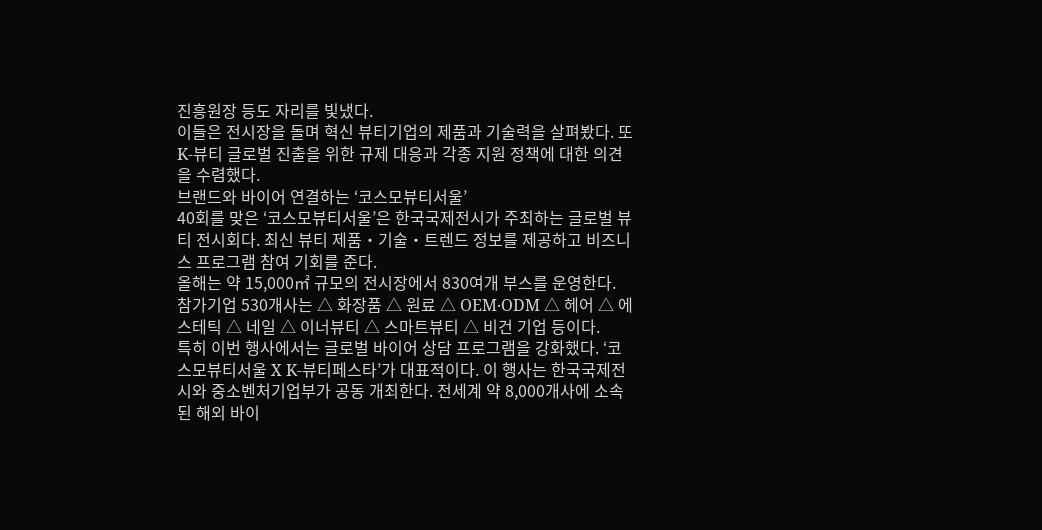진흥원장 등도 자리를 빛냈다.
이들은 전시장을 돌며 혁신 뷰티기업의 제품과 기술력을 살펴봤다. 또 K-뷰티 글로벌 진출을 위한 규제 대응과 각종 지원 정책에 대한 의견을 수렴했다.
브랜드와 바이어 연결하는 ‘코스모뷰티서울’
40회를 맞은 ‘코스모뷰티서울’은 한국국제전시가 주최하는 글로벌 뷰티 전시회다. 최신 뷰티 제품‧기술‧트렌드 정보를 제공하고 비즈니스 프로그램 참여 기회를 준다.
올해는 약 15,000㎡ 규모의 전시장에서 830여개 부스를 운영한다. 참가기업 530개사는 △ 화장품 △ 원료 △ OEM‧ODM △ 헤어 △ 에스테틱 △ 네일 △ 이너뷰티 △ 스마트뷰티 △ 비건 기업 등이다.
특히 이번 행사에서는 글로벌 바이어 상담 프로그램을 강화했다. ‘코스모뷰티서울 X K-뷰티페스타’가 대표적이다. 이 행사는 한국국제전시와 중소벤처기업부가 공동 개최한다. 전세계 약 8,000개사에 소속된 해외 바이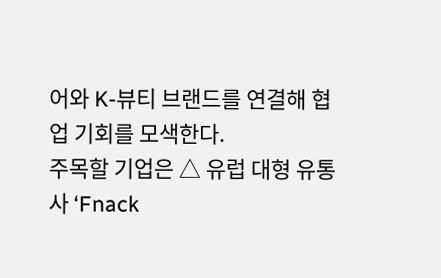어와 K-뷰티 브랜드를 연결해 협업 기회를 모색한다.
주목할 기업은 △ 유럽 대형 유통사 ‘Fnack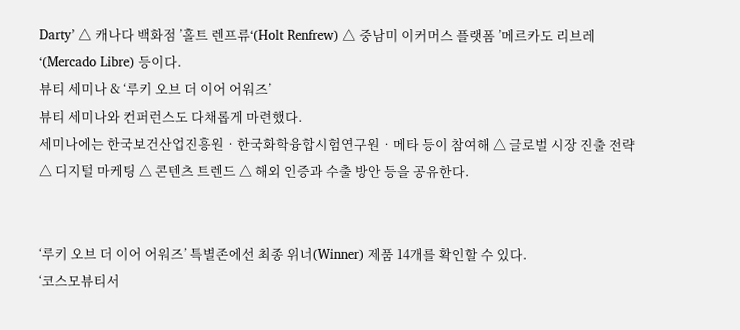Darty’ △ 캐나다 백화점 ’홀트 렌프류‘(Holt Renfrew) △ 중남미 이커머스 플랫폼 ’메르카도 리브레‘(Mercado Libre) 등이다.
뷰티 세미나 & ‘루키 오브 더 이어 어워즈’
뷰티 세미나와 컨퍼런스도 다채롭게 마련했다.
세미나에는 한국보건산업진흥원‧한국화학융합시험연구원‧메타 등이 참여해 △ 글로벌 시장 진출 전략 △ 디지털 마케팅 △ 콘텐츠 트렌드 △ 해외 인증과 수출 방안 등을 공유한다.


‘루키 오브 더 이어 어워즈’ 특별존에선 최종 위너(Winner) 제품 14개를 확인할 수 있다.
‘코스모뷰티서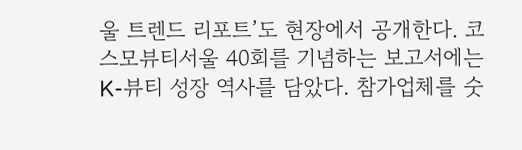울 트렌드 리포트’도 현장에서 공개한다. 코스모뷰티서울 40회를 기념하는 보고서에는 K-뷰티 성장 역사를 담았다. 참가업체를 숫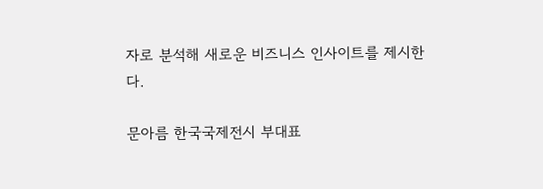자로 분석해 새로운 비즈니스 인사이트를 제시한다.

문아름 한국국제전시 부대표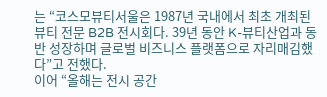는 “코스모뷰티서울은 1987년 국내에서 최초 개최된 뷰티 전문 B2B 전시회다. 39년 동안 K-뷰티산업과 동반 성장하며 글로벌 비즈니스 플랫폼으로 자리매김했다”고 전했다.
이어 “올해는 전시 공간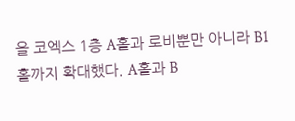을 코엑스 1층 A홀과 로비뿐만 아니라 B1홀까지 확대했다. A홀과 B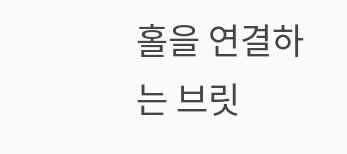홀을 연결하는 브릿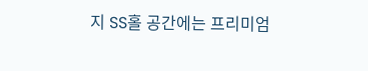지 SS홀 공간에는 프리미엄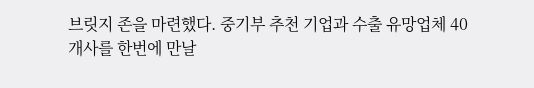브릿지 존을 마련했다. 중기부 추천 기업과 수출 유망업체 40개사를 한번에 만날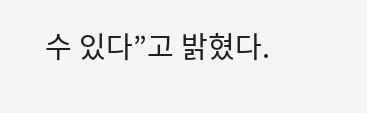수 있다”고 밝혔다.